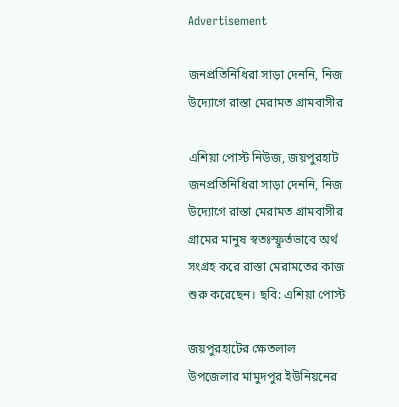Advertisement

জনপ্রতিনিধিরা সাড়া দেননি, নিজ উদ্যোগে রাস্তা মেরামত গ্রামবাসীর

এশিয়া পোস্ট নিউজ, জয়পুরহাট
জনপ্রতিনিধিরা সাড়া দেননি, নিজ উদ্যোগে রাস্তা মেরামত গ্রামবাসীর
গ্রামের মানুষ স্বতঃস্ফূর্তভাবে অর্থ সংগ্রহ করে রাস্তা মেরামতের কাজ শুরু করেছেন। ছবি: এশিয়া পোস্ট

জয়পুরহাটের ক্ষেতলাল উপজেলার মামুদপুর ইউনিয়নের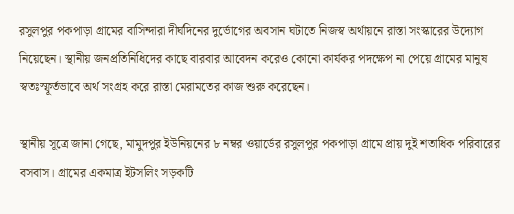রসুলপুর পকপাড়া গ্রামের বাসিন্দারা দীর্ঘদিনের দুর্ভোগের অবসান ঘটাতে নিজস্ব অর্থায়নে রাস্তা সংস্কারের উদ্যোগ নিয়েছেন। স্থানীয় জনপ্রতিনিধিদের কাছে বারবার আবেদন করেও কোনো কার্যকর পদক্ষেপ না পেয়ে গ্রামের মানুষ স্বতঃস্ফূর্তভাবে অর্থ সংগ্রহ করে রাস্তা মেরামতের কাজ শুরু করেছেন।

স্থানীয় সূত্রে জানা গেছে, মামুদপুর ইউনিয়নের ৮ নম্বর ওয়ার্ডের রসুলপুর পকপাড়া গ্রামে প্রায় দুই শতাধিক পরিবারের বসবাস। গ্রামের একমাত্র ইটসলিং সড়কটি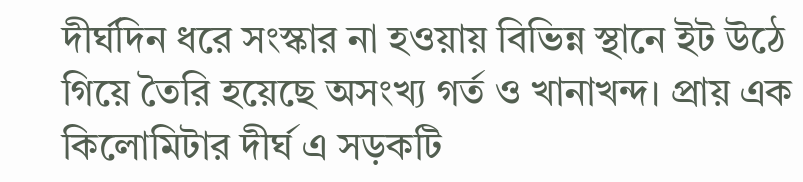দীর্ঘদিন ধরে সংস্কার না হওয়ায় বিভিন্ন স্থানে ইট উঠে গিয়ে তৈরি হয়েছে অসংখ্য গর্ত ও খানাখন্দ। প্রায় এক কিলোমিটার দীর্ঘ এ সড়কটি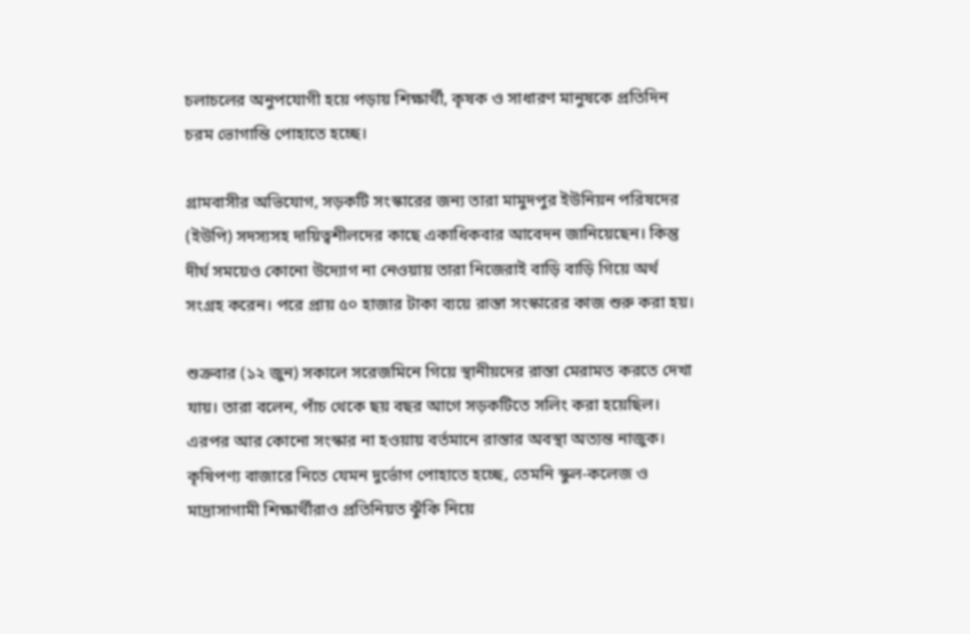চলাচলের অনুপযোগী হয়ে পড়ায় শিক্ষার্থী, কৃষক ও সাধারণ মানুষকে প্রতিদিন চরম ভোগান্তি পোহাতে হচ্ছে।

গ্রামবাসীর অভিযোগ, সড়কটি সংস্কারের জন্য তারা মামুদপুর ইউনিয়ন পরিষদের (ইউপি) সদস্যসহ দায়িত্বশীলদের কাছে একাধিকবার আবেদন জানিয়েছেন। কিন্তু দীর্ঘ সময়েও কোনো উদ্যোগ না নেওয়ায় তারা নিজেরাই বাড়ি বাড়ি গিয়ে অর্থ সংগ্রহ করেন। পরে প্রায় ৫০ হাজার টাকা ব্যয়ে রাস্তা সংস্কারের কাজ শুরু করা হয়।

শুক্রবার (১২ জুন) সকালে সরেজমিনে গিয়ে স্থানীয়দের রাস্তা মেরামত করতে দেখা যায়। তারা বলেন, পাঁচ থেকে ছয় বছর আগে সড়কটিতে সলিং করা হয়েছিল। এরপর আর কোনো সংস্কার না হওয়ায় বর্তমানে রাস্তার অবস্থা অত্যন্ত নাজুক। কৃষিপণ্য বাজারে নিতে যেমন দুর্ভোগ পোহাতে হচ্ছে, তেমনি স্কুল-কলেজ ও মাদ্রাসাগামী শিক্ষার্থীরাও প্রতিনিয়ত ঝুঁকি নিয়ে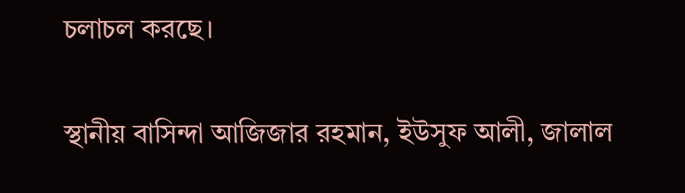চলাচল করছে।

স্থানীয় বাসিন্দা আজিজার রহমান, ইউসুফ আলী, জালাল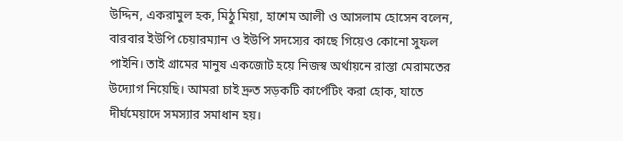উদ্দিন, একরামুল হক, মিঠু মিয়া, হাশেম আলী ও আসলাম হোসেন বলেন, বারবার ইউপি চেয়ারম্যান ও ইউপি সদস্যের কাছে গিয়েও কোনো সুফল পাইনি। তাই গ্রামের মানুষ একজোট হয়ে নিজস্ব অর্থায়নে রাস্তা মেরামতের উদ্যোগ নিয়েছি। আমরা চাই দ্রুত সড়কটি কার্পেটিং করা হোক, যাতে দীর্ঘমেয়াদে সমস্যার সমাধান হয়।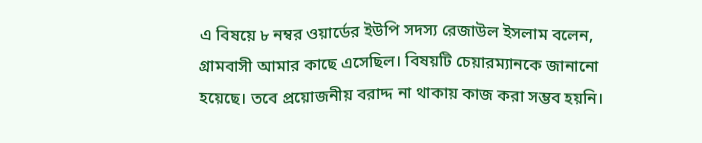এ বিষয়ে ৮ নম্বর ওয়ার্ডের ইউপি সদস্য রেজাউল ইসলাম বলেন, গ্রামবাসী আমার কাছে এসেছিল। বিষয়টি চেয়ারম্যানকে জানানো হয়েছে। তবে প্রয়োজনীয় বরাদ্দ না থাকায় কাজ করা সম্ভব হয়নি।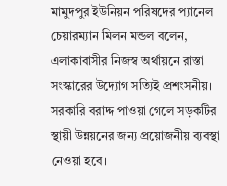মামুদপুর ইউনিয়ন পরিষদের প্যানেল চেয়ারম্যান মিলন মন্ডল বলেন, এলাকাবাসীর নিজস্ব অর্থায়নে রাস্তা সংস্কারের উদ্যোগ সত্যিই প্রশংসনীয়। সরকারি বরাদ্দ পাওয়া গেলে সড়কটির স্থায়ী উন্নয়নের জন্য প্রয়োজনীয় ব্যবস্থা নেওয়া হবে।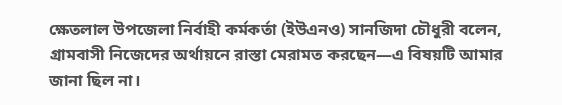ক্ষেতলাল উপজেলা নির্বাহী কর্মকর্তা (ইউএনও) সানজিদা চৌধুরী বলেন, গ্রামবাসী নিজেদের অর্থায়নে রাস্তা মেরামত করছেন—এ বিষয়টি আমার জানা ছিল না।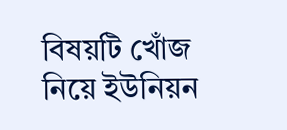বিষয়টি খোঁজ নিয়ে ইউনিয়ন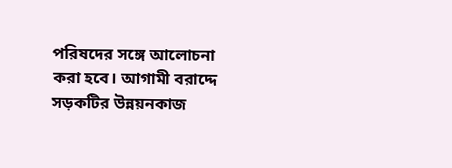পরিষদের সঙ্গে আলোচনা করা হবে। আগামী বরাদ্দে সড়কটির উন্নয়নকাজ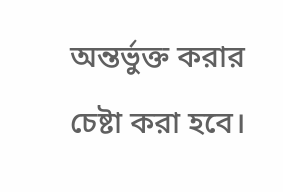অন্তর্ভুক্ত করার চেষ্টা করা হবে।